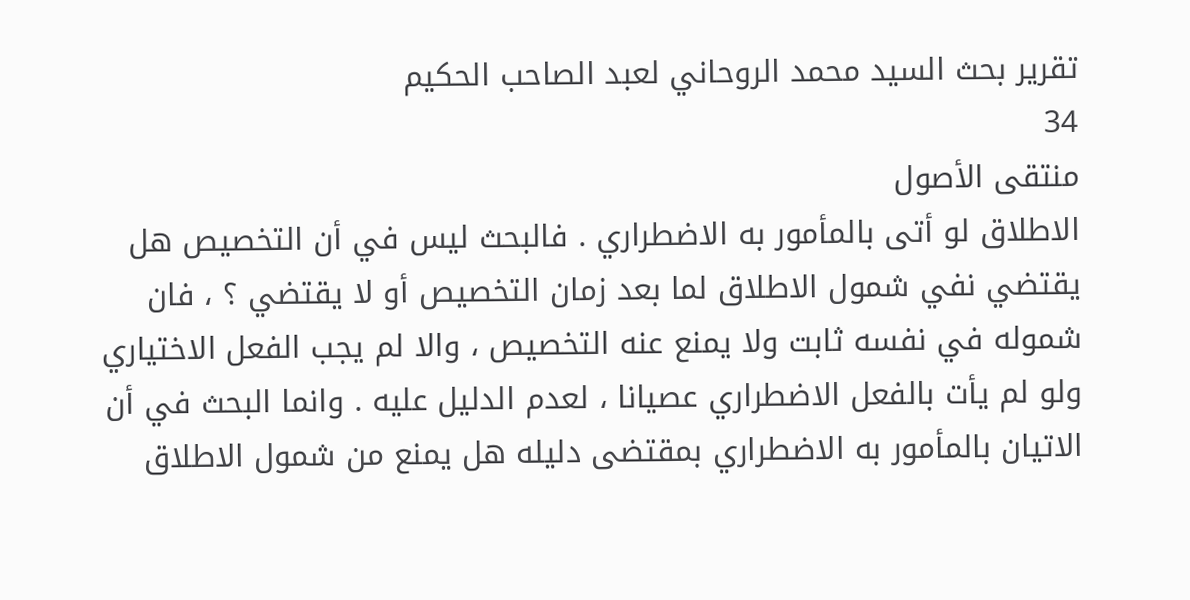تقرير بحث السيد محمد الروحاني لعبد الصاحب الحكيم
34
منتقى الأصول
الاطلاق لو أتى بالمأمور به الاضطراري . فالبحث ليس في أن التخصيص هل يقتضي نفي شمول الاطلاق لما بعد زمان التخصيص أو لا يقتضي ؟ ، فان شموله في نفسه ثابت ولا يمنع عنه التخصيص ، والا لم يجب الفعل الاختياري ولو لم يأت بالفعل الاضطراري عصيانا ، لعدم الدليل عليه . وانما البحث في أن الاتيان بالمأمور به الاضطراري بمقتضى دليله هل يمنع من شمول الاطلاق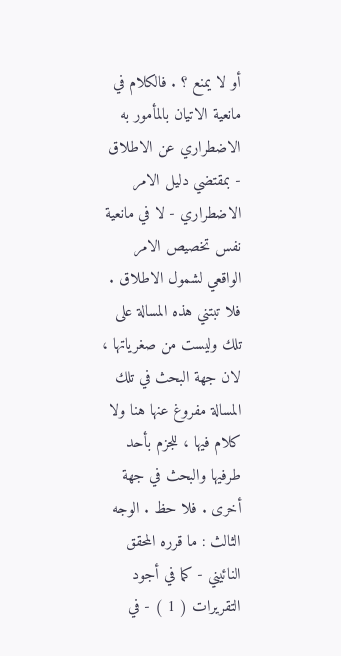أو لا يمنع ؟ . فالكلام في مانعية الاتيان بالمأمور به الاضطراري عن الاطلاق - بمقتضي دليل الامر الاضطراري - لا في مانعية نفس تخصيص الامر الواقعي لشمول الاطلاق . فلا تبتني هذه المسالة على تلك وليست من صغرياتها ، لان جهة البحث في تلك المسالة مفروغ عنها هنا ولا كلام فيها ، للجزم بأحد طرفيها والبحث في جهة أخرى . فلا حظ . الوجه الثالث : ما قرره المحقق النائيني - كما في أجود التقريرات ( 1 ) - في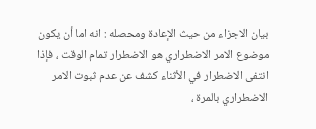بيان الاجزاء من حيث الإعادة ومحصله : انه اما أن يكون موضوع الامر الاضطراري هو الاضطرار تمام الوقت ، فإذا انتفى الاضطرار في الأثناء كشف عن عدم ثبوت الامر الاضطراري بالمرة ،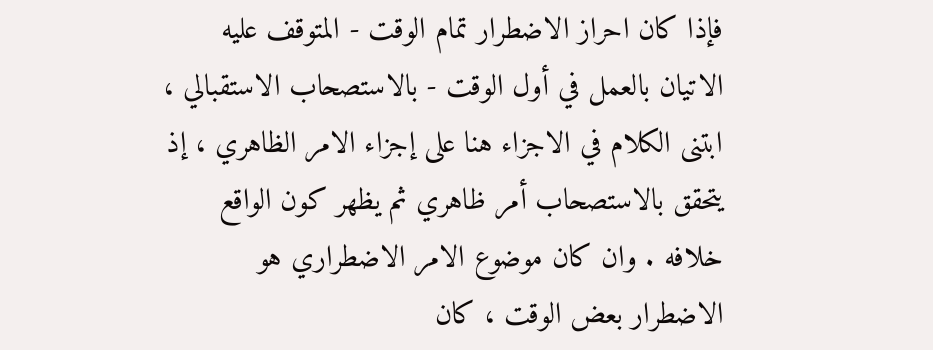فإذا كان احراز الاضطرار تمام الوقت - المتوقف عليه الاتيان بالعمل في أول الوقت - بالاستصحاب الاستقبالي ، ابتنى الكلام في الاجزاء هنا على إجزاء الامر الظاهري ، إذ يتحقق بالاستصحاب أمر ظاهري ثم يظهر كون الواقع خلافه . وان كان موضوع الامر الاضطراري هو الاضطرار بعض الوقت ، كان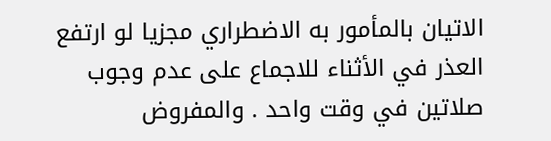الاتيان بالمأمور به الاضطراري مجزيا لو ارتفع العذر في الأثناء للاجماع على عدم وجوب صلاتين في وقت واحد . والمفروض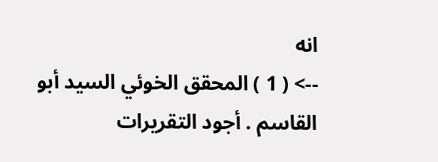انه
--> ( 1 ) المحقق الخوئي السيد أبو القاسم . أجود التقريرات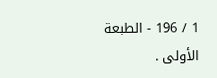1 / 196 - الطبعة الأولى .